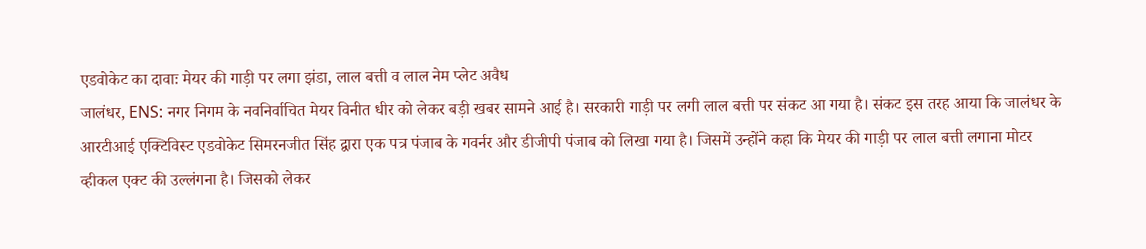एडवोकेट का दावाः मेयर की गाड़ी पर लगा झंडा, लाल बत्ती व लाल नेम प्लेट अवैध
जालंधर, ENS: नगर निगम के नवनिर्वाचित मेयर विनीत धीर को लेकर बड़ी खबर सामने आई है। सरकारी गाड़ी पर लगी लाल बत्ती पर संकट आ गया है। संकट इस तरह आया कि जालंधर के आरटीआई एक्टिविस्ट एडवोकेट सिमरनजीत सिंह द्वारा एक पत्र पंजाब के गवर्नर और डीजीपी पंजाब को लिखा गया है। जिसमें उन्होंने कहा कि मेयर की गाड़ी पर लाल बत्ती लगाना मोटर व्हीकल एक्ट की उल्लंगना है। जिसको लेकर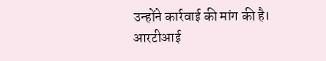उन्होंने कार्रवाई की मांग की है।
आरटीआई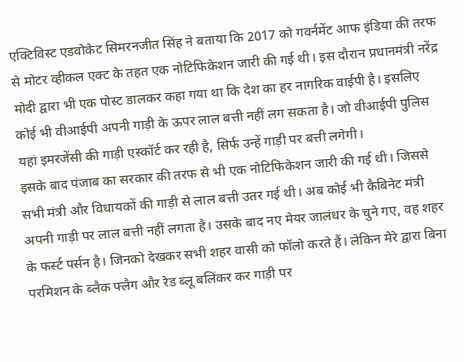एक्टिविस्ट एडवोकेट सिमरनजीत सिंह ने बताया कि 2017 को गवर्नमेंट आफ इंडिया की तरफ से मोटर व्हीकल एक्ट के तहत एक नोटिफिकेशन जारी की गई थी। इस दौरान प्रधानमंत्री नरेंद्र मोदी द्वारा भी एक पोस्ट डालकर कहा गया था कि देश का हर नागरिक वाईपी है। इसलिए कोई भी वीआईपी अपनी गाड़ी के ऊपर लाल बत्ती नहीं लग सकता है। जो वीआईपी पुलिस यहां इमरजेंसी की गाड़ी एस्कॉर्ट कर रही है, सिर्फ उन्हें गाड़ी पर बत्ती लगेगी।
इसके बाद पंजाब का सरकार की तरफ से भी एक नोटिफिकेशन जारी की गई थी। जिससे सभी मंत्री और विधायकों की गाड़ी से लाल बत्ती उतर गई थी। अब कोई भी कैबिनेट मंत्री अपनी गाड़ी पर लाल बत्ती नहीं लगता है। उसके बाद नए मेयर जालंधर के चुने गए, वह शहर के फर्स्ट पर्सन है। जिनको देखकर सभी शहर वासी को फॉलो करते हैं। लेकिन मेरे द्वारा बिना परमिशन के ब्लैक फ्लैग और रेड ब्लू बलिंकर कर गाड़ी पर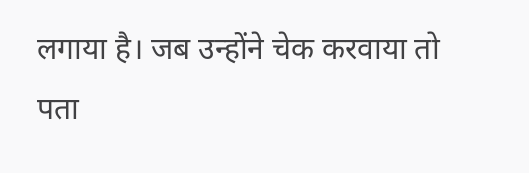लगाया है। जब उन्होंने चेक करवाया तो पता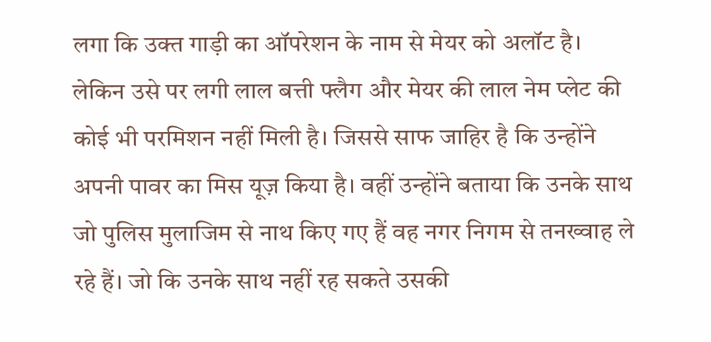लगा कि उक्त गाड़ी का ऑपरेशन के नाम से मेयर को अलॉट है।
लेकिन उसे पर लगी लाल बत्ती फ्लैग और मेयर की लाल नेम प्लेट की कोई भी परमिशन नहीं मिली है। जिससे साफ जाहिर है कि उन्होंने अपनी पावर का मिस यूज़ किया है। वहीं उन्होंने बताया कि उनके साथ जो पुलिस मुलाजिम से नाथ किए गए हैं वह नगर निगम से तनख्वाह ले रहे हैं। जो कि उनके साथ नहीं रह सकते उसकी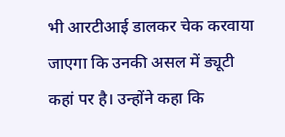भी आरटीआई डालकर चेक करवाया जाएगा कि उनकी असल में ड्यूटी कहां पर है। उन्होंने कहा कि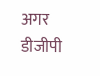अगर डीजीपी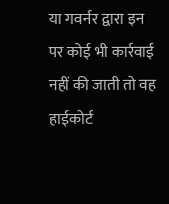या गवर्नर द्वारा इन पर कोई भी कार्रवाई नहीं की जाती तो वह हाईकोर्ट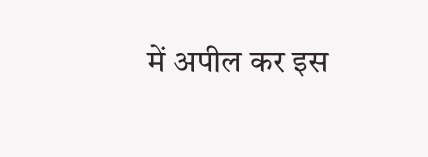में अपील कर इस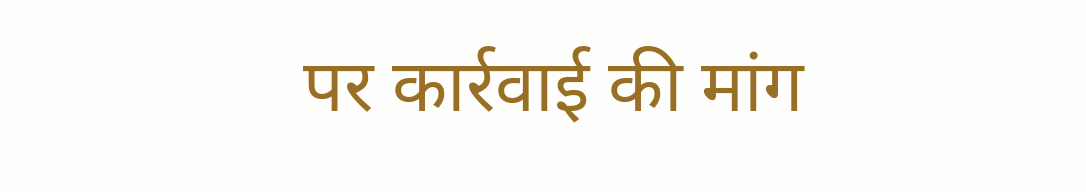पर कार्रवाई की मांग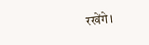रखेंगे।